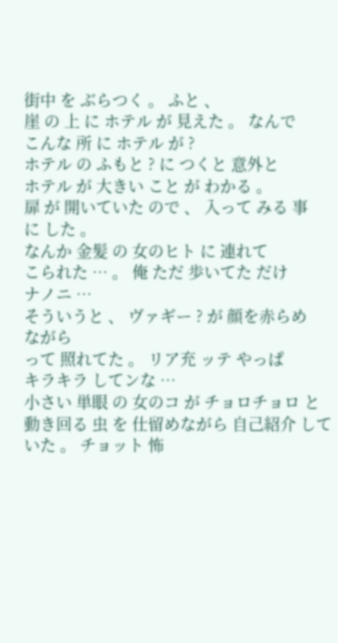街中 を ぶらつく 。 ふと 、
崖 の 上 に ホテル が 見えた 。 なんで
こんな 所 に ホテル が ?
ホテル の ふもと ? に つくと 意外と
ホテル が 大きい こと が わかる 。
扉 が 開いていた ので 、 入って みる 事
に した 。
なんか 金髪 の 女のヒト に 連れて
こられた … 。 俺 ただ 歩いてた だけ
ナノニ …
そういうと 、 ヴァギー ? が 顔を赤らめ
ながら
って 照れてた 。 リア充 ッテ やっぱ
キラキラ してンな …
小さい 単眼 の 女のコ が チョロチョロ と
動き回る 虫 を 仕留めながら 自己紹介 して
いた 。 チョット 怖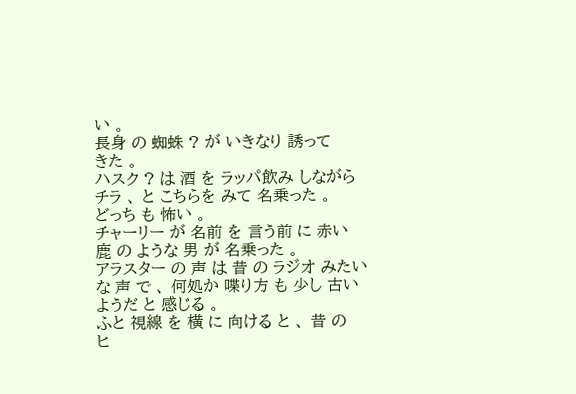い 。
長身 の 蜘蛛 ? が いきなり 誘って
きた 。
ハスク ? は 酒 を ラッパ飲み しながら
チラ 、 と こちらを みて 名乗った 。
どっち も 怖い 。
チャーリー が 名前 を 言う前 に 赤い
鹿 の ような 男 が 名乗った 。
アラスター の 声 は 昔 の ラジオ みたい
な 声 で 、 何処か 喋り方 も 少し 古い
ようだ と 感じる 。
ふと 視線 を 横 に 向ける と 、 昔 の
ヒ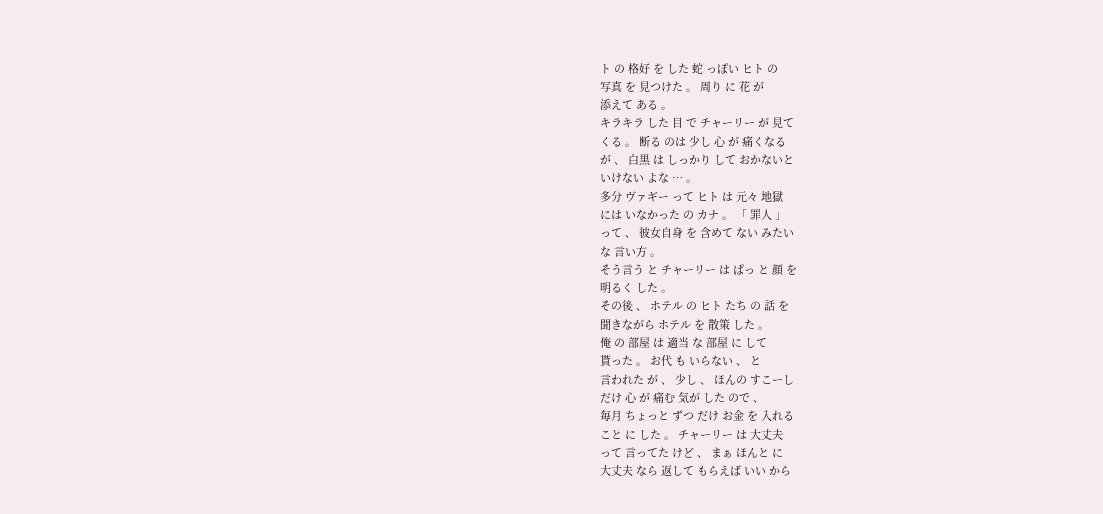ト の 格好 を した 蛇 っぽい ヒト の
写真 を 見つけた 。 周り に 花 が
添えて ある 。
キラキラ した 目 で チャーリー が 見て
くる 。 断る のは 少し 心 が 痛くなる
が 、 白黒 は しっかり して おかないと
いけない よな … 。
多分 ヴァギー って ヒト は 元々 地獄
には いなかった の カナ 。 「 罪人 」
って 、 彼女自身 を 含めて ない みたい
な 言い方 。
そう言う と チャーリー は ぱっ と 顔 を
明るく した 。
その後 、 ホテル の ヒト たち の 話 を
聞きながら ホテル を 散策 した 。
俺 の 部屋 は 適当 な 部屋 に して
貰った 。 お代 も いらない 、 と
言われた が 、 少し 、 ほんの すこーし
だけ 心 が 痛む 気が した ので 、
毎月 ちょっと ずつ だけ お金 を 入れる
こと に した 。 チャーリー は 大丈夫
って 言ってた けど 、 まぁ ほんと に
大丈夫 なら 返して もらえば いい から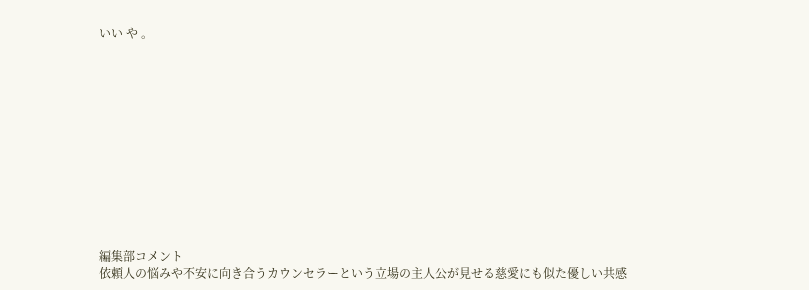いい や 。












編集部コメント
依頼人の悩みや不安に向き合うカウンセラーという立場の主人公が見せる慈愛にも似た優しい共感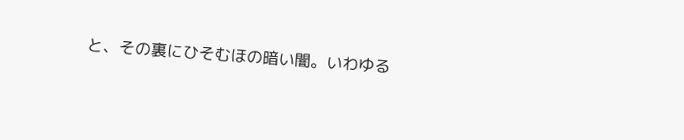と、その裏にひそむほの暗い闇。いわゆる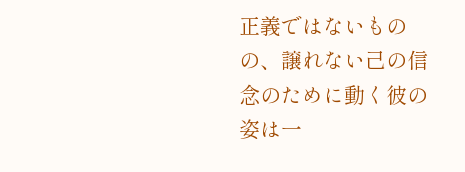正義ではないものの、譲れない己の信念のために動く彼の姿は一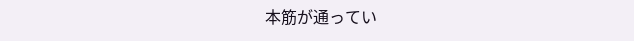本筋が通ってい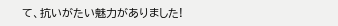て、抗いがたい魅力がありました!